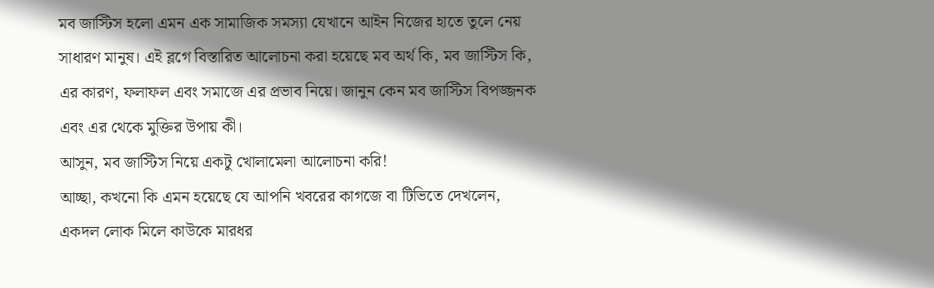মব জাস্টিস হলো এমন এক সামাজিক সমস্যা যেখানে আইন নিজের হাতে তুলে নেয় সাধারণ মানুষ। এই ব্লগে বিস্তারিত আলোচনা করা হয়েছে মব অর্থ কি, মব জাস্টিস কি, এর কারণ, ফলাফল এবং সমাজে এর প্রভাব নিয়ে। জানুন কেন মব জাস্টিস বিপজ্জনক এবং এর থেকে মুক্তির উপায় কী।
আসুন, মব জাস্টিস নিয়ে একটু খোলামেলা আলোচনা করি!
আচ্ছা, কখনো কি এমন হয়েছে যে আপনি খবরের কাগজে বা টিভিতে দেখলেন, একদল লোক মিলে কাউকে মারধর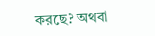করছে? অথবা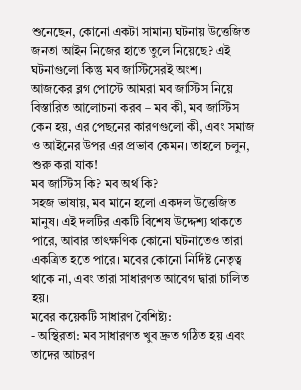শুনেছেন, কোনো একটা সামান্য ঘটনায় উত্তেজিত জনতা আইন নিজের হাতে তুলে নিয়েছে? এই ঘটনাগুলো কিন্তু মব জাস্টিসেরই অংশ।
আজকের ব্লগ পোস্টে আমরা মব জাস্টিস নিয়ে বিস্তারিত আলোচনা করব – মব কী, মব জাস্টিস কেন হয়, এর পেছনের কারণগুলো কী, এবং সমাজ ও আইনের উপর এর প্রভাব কেমন। তাহলে চলুন, শুরু করা যাক!
মব জাস্টিস কি? মব অর্থ কি?
সহজ ভাষায়, মব মানে হলো একদল উত্তেজিত মানুষ। এই দলটির একটি বিশেষ উদ্দেশ্য থাকতে পারে, আবার তাৎক্ষণিক কোনো ঘটনাতেও তারা একত্রিত হতে পারে। মবের কোনো নির্দিষ্ট নেতৃত্ব থাকে না, এবং তারা সাধারণত আবেগ দ্বারা চালিত হয়।
মবের কয়েকটি সাধারণ বৈশিষ্ট্য:
- অস্থিরতা: মব সাধারণত খুব দ্রুত গঠিত হয় এবং তাদের আচরণ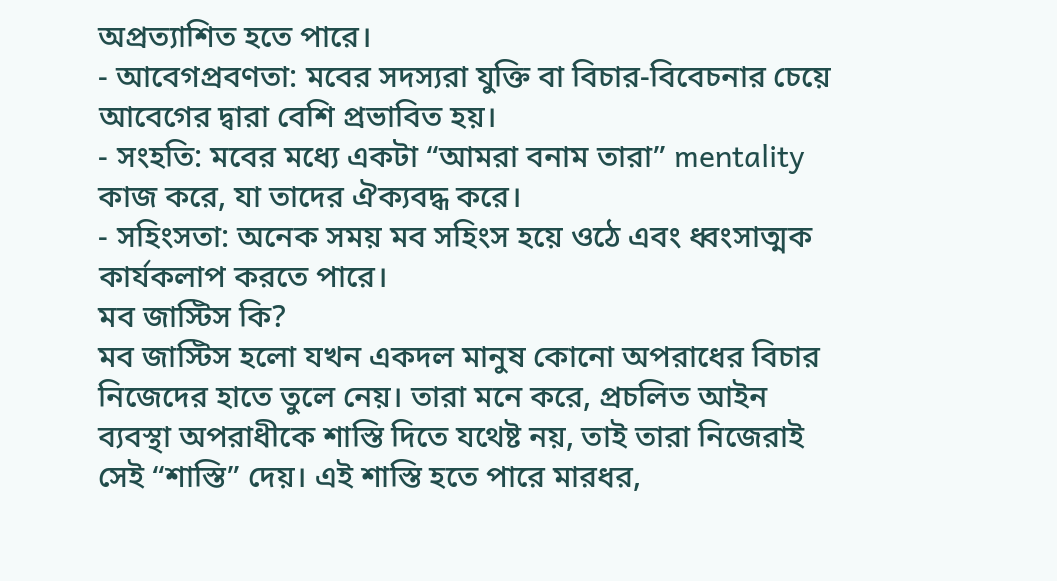অপ্রত্যাশিত হতে পারে।
- আবেগপ্রবণতা: মবের সদস্যরা যুক্তি বা বিচার-বিবেচনার চেয়ে আবেগের দ্বারা বেশি প্রভাবিত হয়।
- সংহতি: মবের মধ্যে একটা “আমরা বনাম তারা” mentality কাজ করে, যা তাদের ঐক্যবদ্ধ করে।
- সহিংসতা: অনেক সময় মব সহিংস হয়ে ওঠে এবং ধ্বংসাত্মক কার্যকলাপ করতে পারে।
মব জাস্টিস কি?
মব জাস্টিস হলো যখন একদল মানুষ কোনো অপরাধের বিচার নিজেদের হাতে তুলে নেয়। তারা মনে করে, প্রচলিত আইন ব্যবস্থা অপরাধীকে শাস্তি দিতে যথেষ্ট নয়, তাই তারা নিজেরাই সেই “শাস্তি” দেয়। এই শাস্তি হতে পারে মারধর,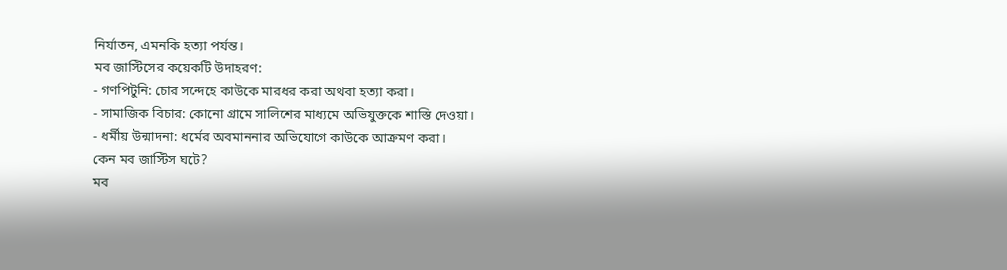নির্যাতন, এমনকি হত্যা পর্যন্ত।
মব জাস্টিসের কয়েকটি উদাহরণ:
- গণপিটুনি: চোর সন্দেহে কাউকে মারধর করা অথবা হত্যা করা।
- সামাজিক বিচার: কোনো গ্রামে সালিশের মাধ্যমে অভিযুক্তকে শাস্তি দেওয়া।
- ধর্মীয় উন্মাদনা: ধর্মের অবমাননার অভিযোগে কাউকে আক্রমণ করা।
কেন মব জাস্টিস ঘটে?
মব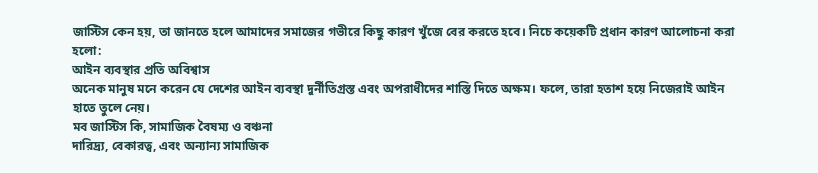জাস্টিস কেন হয়, তা জানতে হলে আমাদের সমাজের গভীরে কিছু কারণ খুঁজে বের করতে হবে। নিচে কয়েকটি প্রধান কারণ আলোচনা করা হলো:
আইন ব্যবস্থার প্রতি অবিশ্বাস
অনেক মানুষ মনে করেন যে দেশের আইন ব্যবস্থা দুর্নীতিগ্রস্ত এবং অপরাধীদের শাস্তি দিতে অক্ষম। ফলে, তারা হতাশ হয়ে নিজেরাই আইন হাতে তুলে নেয়।
মব জাস্টিস কি, সামাজিক বৈষম্য ও বঞ্চনা
দারিদ্র্য, বেকারত্ব, এবং অন্যান্য সামাজিক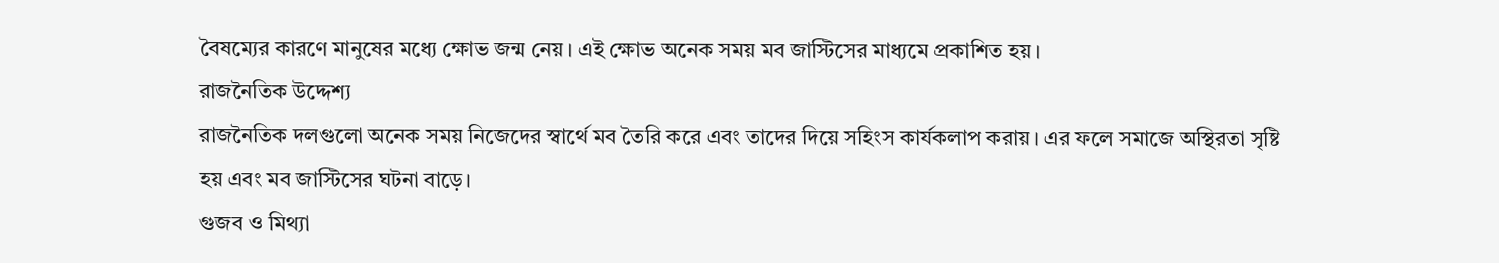বৈষম্যের কারণে মানুষের মধ্যে ক্ষোভ জন্ম নেয়। এই ক্ষোভ অনেক সময় মব জাস্টিসের মাধ্যমে প্রকাশিত হয়।
রাজনৈতিক উদ্দেশ্য
রাজনৈতিক দলগুলো অনেক সময় নিজেদের স্বার্থে মব তৈরি করে এবং তাদের দিয়ে সহিংস কার্যকলাপ করায়। এর ফলে সমাজে অস্থিরতা সৃষ্টি হয় এবং মব জাস্টিসের ঘটনা বাড়ে।
গুজব ও মিথ্যা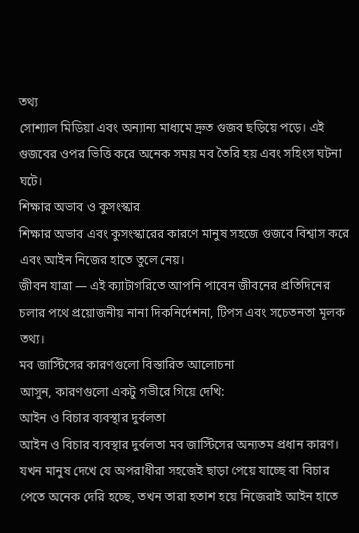তথ্য
সোশ্যাল মিডিয়া এবং অন্যান্য মাধ্যমে দ্রুত গুজব ছড়িয়ে পড়ে। এই গুজবের ওপর ভিত্তি করে অনেক সময় মব তৈরি হয় এবং সহিংস ঘটনা ঘটে।
শিক্ষার অভাব ও কুসংস্কার
শিক্ষার অভাব এবং কুসংস্কারের কারণে মানুষ সহজে গুজবে বিশ্বাস করে এবং আইন নিজের হাতে তুলে নেয়।
জীবন যাত্রা — এই ক্যাটাগরিতে আপনি পাবেন জীবনের প্রতিদিনের চলার পথে প্রয়োজনীয় নানা দিকনির্দেশনা, টিপস এবং সচেতনতা মূলক তথ্য।
মব জাস্টিসের কারণগুলো বিস্তারিত আলোচনা
আসুন, কারণগুলো একটু গভীরে গিয়ে দেখি:
আইন ও বিচার ব্যবস্থার দুর্বলতা
আইন ও বিচার ব্যবস্থার দুর্বলতা মব জাস্টিসের অন্যতম প্রধান কারণ। যখন মানুষ দেখে যে অপরাধীরা সহজেই ছাড়া পেয়ে যাচ্ছে বা বিচার পেতে অনেক দেরি হচ্ছে, তখন তারা হতাশ হয়ে নিজেরাই আইন হাতে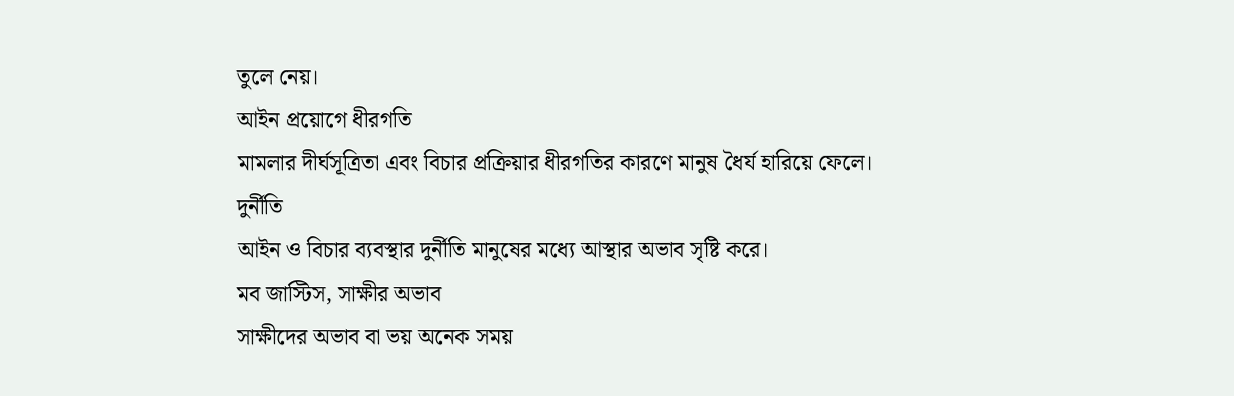তুলে নেয়।
আইন প্রয়োগে ধীরগতি
মামলার দীর্ঘসূত্রিতা এবং বিচার প্রক্রিয়ার ধীরগতির কারণে মানুষ ধৈর্য হারিয়ে ফেলে।
দুর্নীতি
আইন ও বিচার ব্যবস্থার দুর্নীতি মানুষের মধ্যে আস্থার অভাব সৃষ্টি করে।
মব জাস্টিস, সাক্ষীর অভাব
সাক্ষীদের অভাব বা ভয় অনেক সময়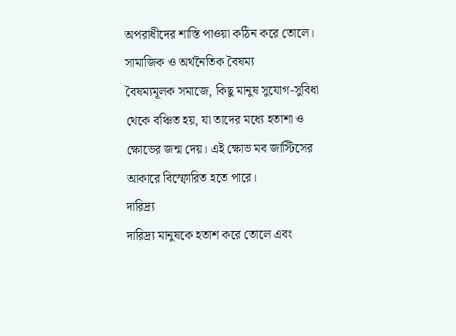অপরাধীদের শাস্তি পাওয়া কঠিন করে তোলে।
সামাজিক ও অর্থনৈতিক বৈষম্য
বৈষম্যমূলক সমাজে, কিছু মানুষ সুযোগ-সুবিধা থেকে বঞ্চিত হয়, যা তাদের মধ্যে হতাশা ও ক্ষোভের জন্ম দেয়। এই ক্ষোভ মব জাস্টিসের আকারে বিস্ফোরিত হতে পারে।
দারিদ্র্য
দারিদ্র্য মানুষকে হতাশ করে তোলে এবং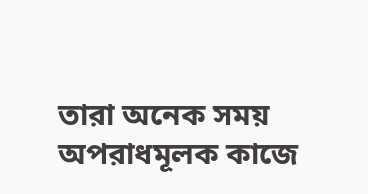তারা অনেক সময় অপরাধমূলক কাজে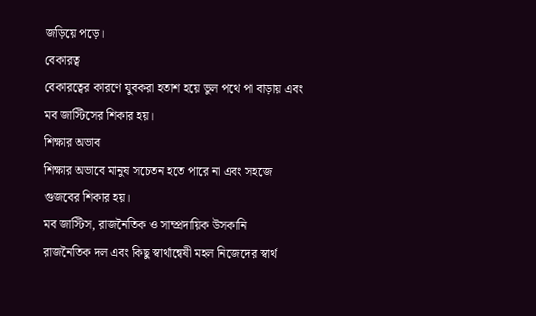জড়িয়ে পড়ে।
বেকারত্ব
বেকারত্বের কারণে যুবকরা হতাশ হয়ে ভুল পথে পা বাড়ায় এবং মব জাস্টিসের শিকার হয়।
শিক্ষার অভাব
শিক্ষার অভাবে মানুষ সচেতন হতে পারে না এবং সহজে গুজবের শিকার হয়।
মব জাস্টিস, রাজনৈতিক ও সাম্প্রদায়িক উসকানি
রাজনৈতিক দল এবং কিছু স্বার্থান্বেষী মহল নিজেদের স্বার্থ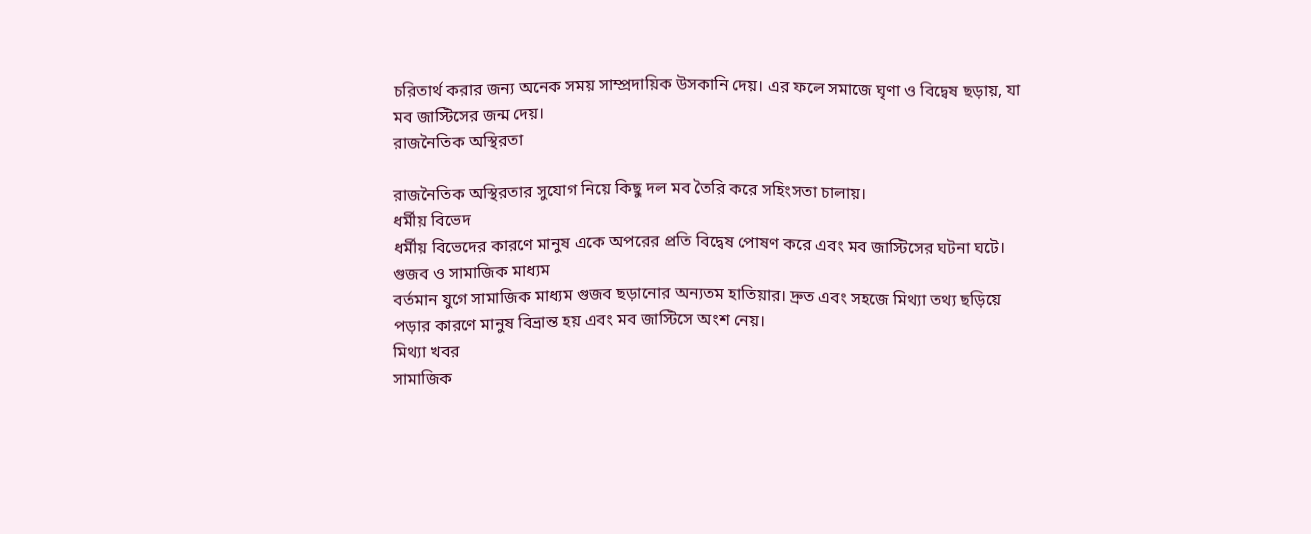চরিতার্থ করার জন্য অনেক সময় সাম্প্রদায়িক উসকানি দেয়। এর ফলে সমাজে ঘৃণা ও বিদ্বেষ ছড়ায়, যা মব জাস্টিসের জন্ম দেয়।
রাজনৈতিক অস্থিরতা

রাজনৈতিক অস্থিরতার সুযোগ নিয়ে কিছু দল মব তৈরি করে সহিংসতা চালায়।
ধর্মীয় বিভেদ
ধর্মীয় বিভেদের কারণে মানুষ একে অপরের প্রতি বিদ্বেষ পোষণ করে এবং মব জাস্টিসের ঘটনা ঘটে।
গুজব ও সামাজিক মাধ্যম
বর্তমান যুগে সামাজিক মাধ্যম গুজব ছড়ানোর অন্যতম হাতিয়ার। দ্রুত এবং সহজে মিথ্যা তথ্য ছড়িয়ে পড়ার কারণে মানুষ বিভ্রান্ত হয় এবং মব জাস্টিসে অংশ নেয়।
মিথ্যা খবর
সামাজিক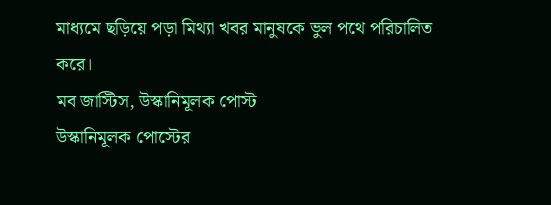মাধ্যমে ছড়িয়ে পড়া মিথ্যা খবর মানুষকে ভুল পথে পরিচালিত করে।
মব জাস্টিস, উস্কানিমূলক পোস্ট
উস্কানিমূলক পোস্টের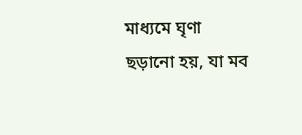মাধ্যমে ঘৃণা ছড়ানো হয়, যা মব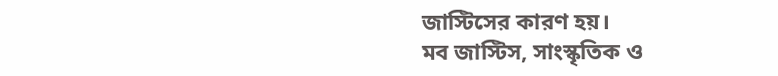জাস্টিসের কারণ হয়।
মব জাস্টিস, সাংস্কৃতিক ও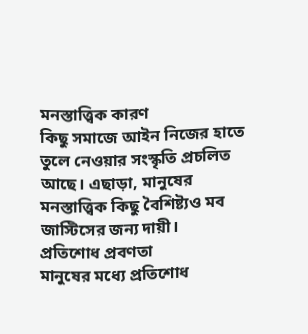মনস্তাত্ত্বিক কারণ
কিছু সমাজে আইন নিজের হাতে তুলে নেওয়ার সংস্কৃতি প্রচলিত আছে। এছাড়া, মানুষের মনস্তাত্ত্বিক কিছু বৈশিষ্ট্যও মব জাস্টিসের জন্য দায়ী।
প্রতিশোধ প্রবণতা
মানুষের মধ্যে প্রতিশোধ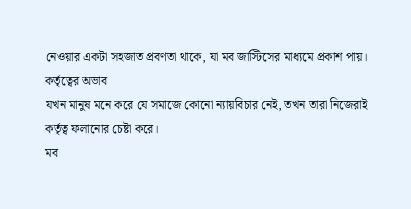নেওয়ার একটা সহজাত প্রবণতা থাকে, যা মব জাস্টিসের মাধ্যমে প্রকাশ পায়।
কর্তৃত্বের অভাব
যখন মানুষ মনে করে যে সমাজে কোনো ন্যায়বিচার নেই, তখন তারা নিজেরাই কর্তৃত্ব ফলানোর চেষ্টা করে।
মব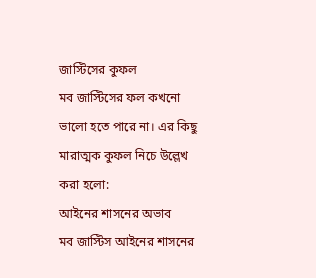জাস্টিসের কুফল
মব জাস্টিসের ফল কখনো ভালো হতে পারে না। এর কিছু মারাত্মক কুফল নিচে উল্লেখ করা হলো:
আইনের শাসনের অভাব
মব জাস্টিস আইনের শাসনের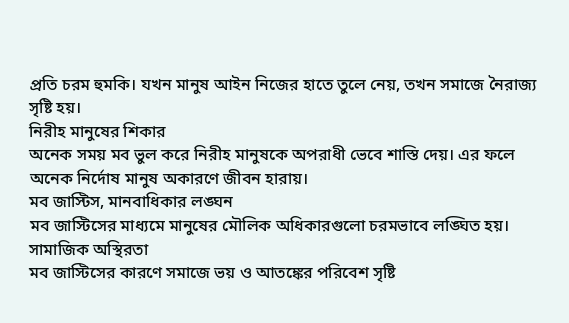প্রতি চরম হুমকি। যখন মানুষ আইন নিজের হাতে তুলে নেয়, তখন সমাজে নৈরাজ্য সৃষ্টি হয়।
নিরীহ মানুষের শিকার
অনেক সময় মব ভুল করে নিরীহ মানুষকে অপরাধী ভেবে শাস্তি দেয়। এর ফলে অনেক নির্দোষ মানুষ অকারণে জীবন হারায়।
মব জাস্টিস, মানবাধিকার লঙ্ঘন
মব জাস্টিসের মাধ্যমে মানুষের মৌলিক অধিকারগুলো চরমভাবে লঙ্ঘিত হয়।
সামাজিক অস্থিরতা
মব জাস্টিসের কারণে সমাজে ভয় ও আতঙ্কের পরিবেশ সৃষ্টি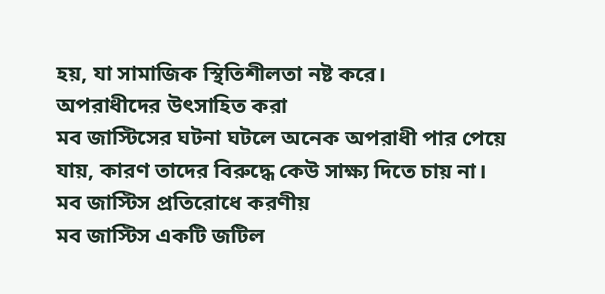হয়, যা সামাজিক স্থিতিশীলতা নষ্ট করে।
অপরাধীদের উৎসাহিত করা
মব জাস্টিসের ঘটনা ঘটলে অনেক অপরাধী পার পেয়ে যায়, কারণ তাদের বিরুদ্ধে কেউ সাক্ষ্য দিতে চায় না।
মব জাস্টিস প্রতিরোধে করণীয়
মব জাস্টিস একটি জটিল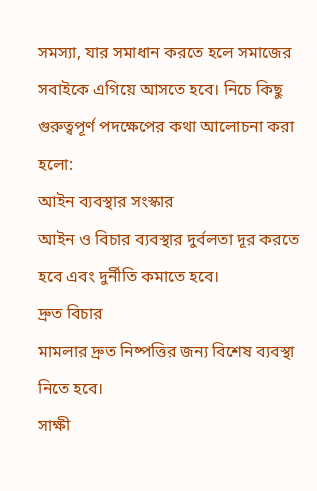সমস্যা, যার সমাধান করতে হলে সমাজের সবাইকে এগিয়ে আসতে হবে। নিচে কিছু গুরুত্বপূর্ণ পদক্ষেপের কথা আলোচনা করা হলো:
আইন ব্যবস্থার সংস্কার
আইন ও বিচার ব্যবস্থার দুর্বলতা দূর করতে হবে এবং দুর্নীতি কমাতে হবে।
দ্রুত বিচার
মামলার দ্রুত নিষ্পত্তির জন্য বিশেষ ব্যবস্থা নিতে হবে।
সাক্ষী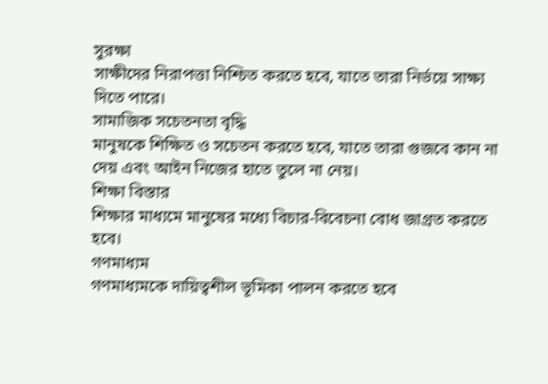সুরক্ষা
সাক্ষীদের নিরাপত্তা নিশ্চিত করতে হবে, যাতে তারা নির্ভয়ে সাক্ষ্য দিতে পারে।
সামাজিক সচেতনতা বৃদ্ধি
মানুষকে শিক্ষিত ও সচেতন করতে হবে, যাতে তারা গুজবে কান না দেয় এবং আইন নিজের হাতে তুলে না নেয়।
শিক্ষা বিস্তার
শিক্ষার মাধ্যমে মানুষের মধ্যে বিচার-বিবেচনা বোধ জাগ্রত করতে হবে।
গণমাধ্যম
গণমাধ্যমকে দায়িত্বশীল ভূমিকা পালন করতে হবে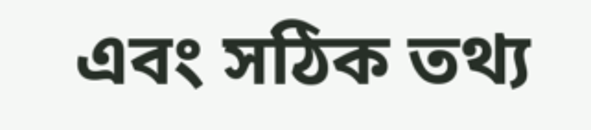এবং সঠিক তথ্য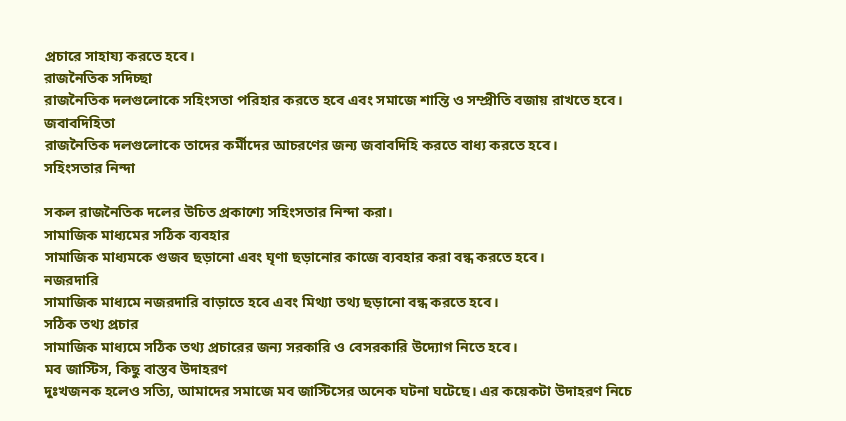প্রচারে সাহায্য করতে হবে।
রাজনৈতিক সদিচ্ছা
রাজনৈতিক দলগুলোকে সহিংসতা পরিহার করতে হবে এবং সমাজে শান্তি ও সম্প্রীতি বজায় রাখতে হবে।
জবাবদিহিতা
রাজনৈতিক দলগুলোকে তাদের কর্মীদের আচরণের জন্য জবাবদিহি করতে বাধ্য করতে হবে।
সহিংসতার নিন্দা

সকল রাজনৈতিক দলের উচিত প্রকাশ্যে সহিংসতার নিন্দা করা।
সামাজিক মাধ্যমের সঠিক ব্যবহার
সামাজিক মাধ্যমকে গুজব ছড়ানো এবং ঘৃণা ছড়ানোর কাজে ব্যবহার করা বন্ধ করতে হবে।
নজরদারি
সামাজিক মাধ্যমে নজরদারি বাড়াতে হবে এবং মিথ্যা তথ্য ছড়ানো বন্ধ করতে হবে।
সঠিক তথ্য প্রচার
সামাজিক মাধ্যমে সঠিক তথ্য প্রচারের জন্য সরকারি ও বেসরকারি উদ্যোগ নিতে হবে।
মব জাস্টিস, কিছু বাস্তব উদাহরণ
দুঃখজনক হলেও সত্যি, আমাদের সমাজে মব জাস্টিসের অনেক ঘটনা ঘটেছে। এর কয়েকটা উদাহরণ নিচে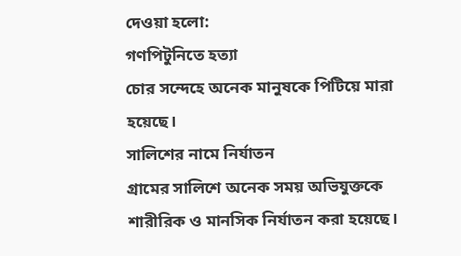দেওয়া হলো:
গণপিটুনিতে হত্যা
চোর সন্দেহে অনেক মানুষকে পিটিয়ে মারা হয়েছে।
সালিশের নামে নির্যাতন
গ্রামের সালিশে অনেক সময় অভিযুক্তকে শারীরিক ও মানসিক নির্যাতন করা হয়েছে।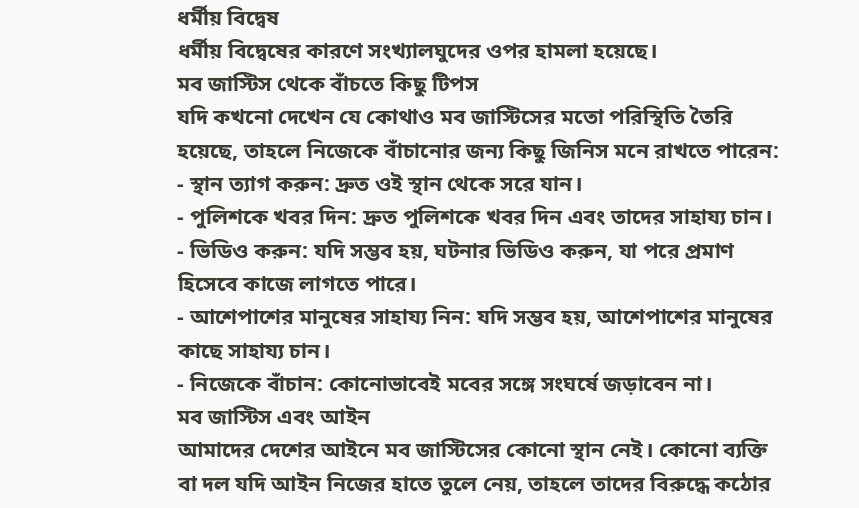ধর্মীয় বিদ্বেষ
ধর্মীয় বিদ্বেষের কারণে সংখ্যালঘুদের ওপর হামলা হয়েছে।
মব জাস্টিস থেকে বাঁচতে কিছু টিপস
যদি কখনো দেখেন যে কোথাও মব জাস্টিসের মতো পরিস্থিতি তৈরি হয়েছে, তাহলে নিজেকে বাঁচানোর জন্য কিছু জিনিস মনে রাখতে পারেন:
- স্থান ত্যাগ করুন: দ্রুত ওই স্থান থেকে সরে যান।
- পুলিশকে খবর দিন: দ্রুত পুলিশকে খবর দিন এবং তাদের সাহায্য চান।
- ভিডিও করুন: যদি সম্ভব হয়, ঘটনার ভিডিও করুন, যা পরে প্রমাণ হিসেবে কাজে লাগতে পারে।
- আশেপাশের মানুষের সাহায্য নিন: যদি সম্ভব হয়, আশেপাশের মানুষের কাছে সাহায্য চান।
- নিজেকে বাঁচান: কোনোভাবেই মবের সঙ্গে সংঘর্ষে জড়াবেন না।
মব জাস্টিস এবং আইন
আমাদের দেশের আইনে মব জাস্টিসের কোনো স্থান নেই। কোনো ব্যক্তি বা দল যদি আইন নিজের হাতে তুলে নেয়, তাহলে তাদের বিরুদ্ধে কঠোর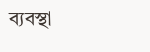ব্যবস্থা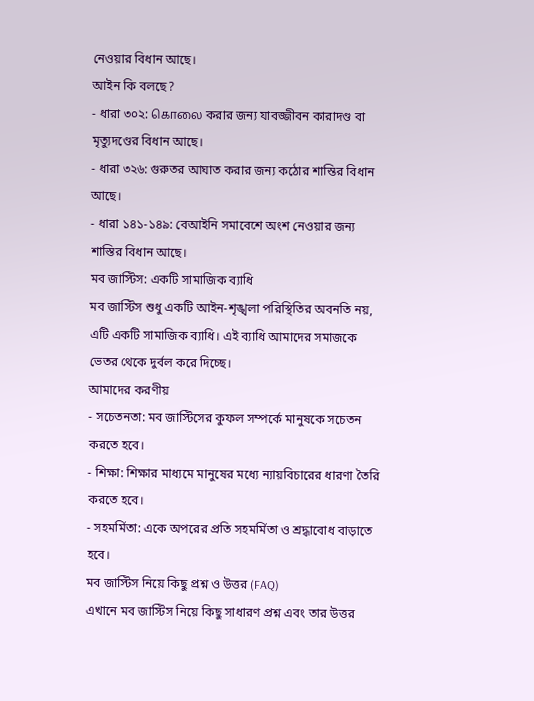নেওয়ার বিধান আছে।
আইন কি বলছে?
- ধারা ৩০২: கொலை করার জন্য যাবজ্জীবন কারাদণ্ড বা মৃত্যুদণ্ডের বিধান আছে।
- ধারা ৩২৬: গুরুতর আঘাত করার জন্য কঠোর শাস্তির বিধান আছে।
- ধারা ১৪১-১৪৯: বেআইনি সমাবেশে অংশ নেওয়ার জন্য শাস্তির বিধান আছে।
মব জাস্টিস: একটি সামাজিক ব্যাধি
মব জাস্টিস শুধু একটি আইন-শৃঙ্খলা পরিস্থিতির অবনতি নয়, এটি একটি সামাজিক ব্যাধি। এই ব্যাধি আমাদের সমাজকে ভেতর থেকে দুর্বল করে দিচ্ছে।
আমাদের করণীয়
- সচেতনতা: মব জাস্টিসের কুফল সম্পর্কে মানুষকে সচেতন করতে হবে।
- শিক্ষা: শিক্ষার মাধ্যমে মানুষের মধ্যে ন্যায়বিচারের ধারণা তৈরি করতে হবে।
- সহমর্মিতা: একে অপরের প্রতি সহমর্মিতা ও শ্রদ্ধাবোধ বাড়াতে হবে।
মব জাস্টিস নিয়ে কিছু প্রশ্ন ও উত্তর (FAQ)
এখানে মব জাস্টিস নিয়ে কিছু সাধারণ প্রশ্ন এবং তার উত্তর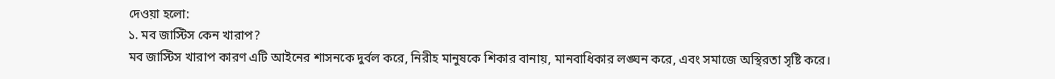দেওয়া হলো:
১. মব জাস্টিস কেন খারাপ?
মব জাস্টিস খারাপ কারণ এটি আইনের শাসনকে দুর্বল করে, নিরীহ মানুষকে শিকার বানায়, মানবাধিকার লঙ্ঘন করে, এবং সমাজে অস্থিরতা সৃষ্টি করে।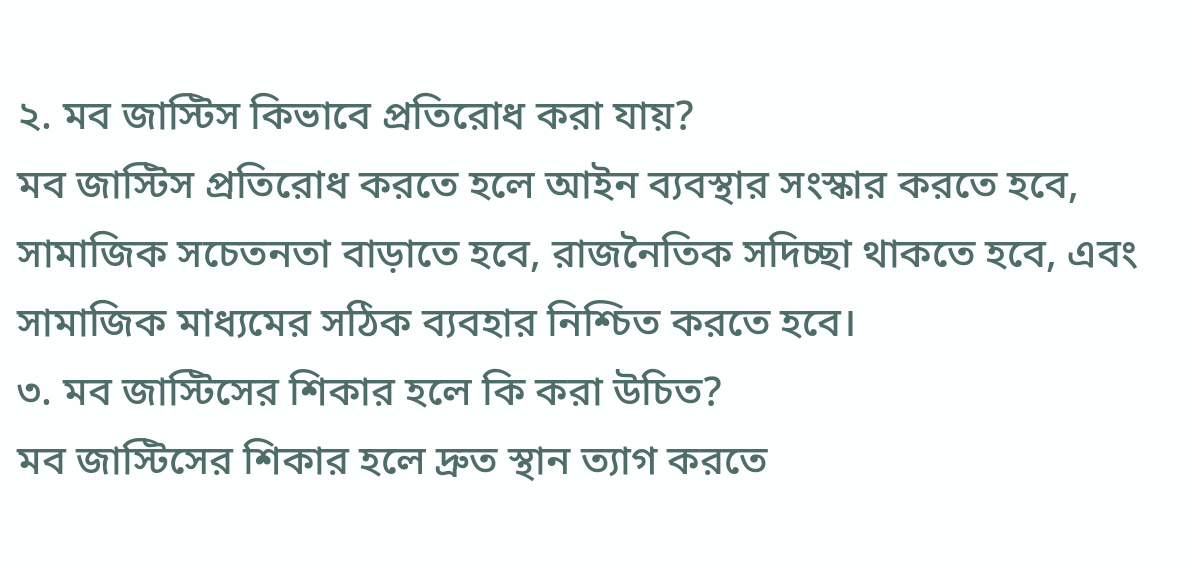২. মব জাস্টিস কিভাবে প্রতিরোধ করা যায়?
মব জাস্টিস প্রতিরোধ করতে হলে আইন ব্যবস্থার সংস্কার করতে হবে, সামাজিক সচেতনতা বাড়াতে হবে, রাজনৈতিক সদিচ্ছা থাকতে হবে, এবং সামাজিক মাধ্যমের সঠিক ব্যবহার নিশ্চিত করতে হবে।
৩. মব জাস্টিসের শিকার হলে কি করা উচিত?
মব জাস্টিসের শিকার হলে দ্রুত স্থান ত্যাগ করতে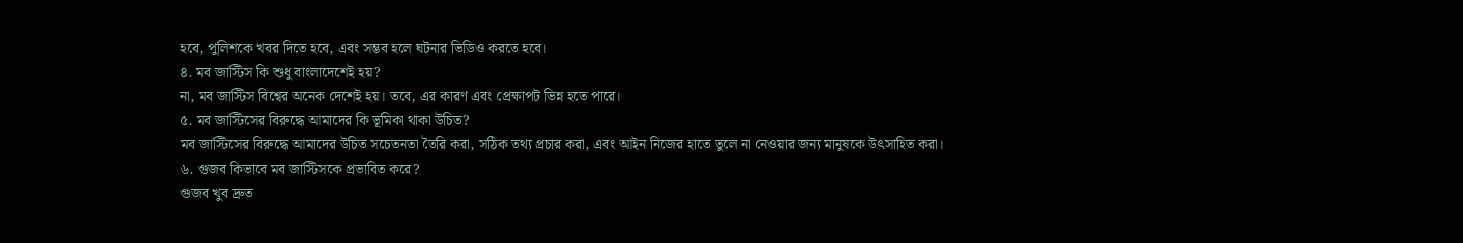হবে, পুলিশকে খবর দিতে হবে, এবং সম্ভব হলে ঘটনার ভিডিও করতে হবে।
৪. মব জাস্টিস কি শুধু বাংলাদেশেই হয়?
না, মব জাস্টিস বিশ্বের অনেক দেশেই হয়। তবে, এর কারণ এবং প্রেক্ষাপট ভিন্ন হতে পারে।
৫. মব জাস্টিসের বিরুদ্ধে আমাদের কি ভূমিকা থাকা উচিত?
মব জাস্টিসের বিরুদ্ধে আমাদের উচিত সচেতনতা তৈরি করা, সঠিক তথ্য প্রচার করা, এবং আইন নিজের হাতে তুলে না নেওয়ার জন্য মানুষকে উৎসাহিত করা।
৬. গুজব কিভাবে মব জাস্টিসকে প্রভাবিত করে?
গুজব খুব দ্রুত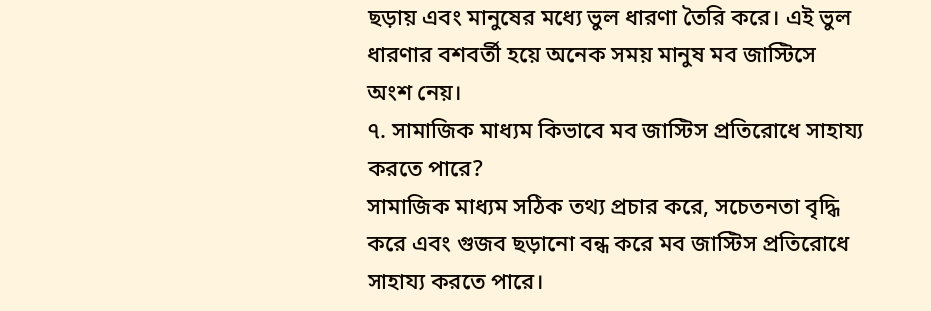ছড়ায় এবং মানুষের মধ্যে ভুল ধারণা তৈরি করে। এই ভুল ধারণার বশবর্তী হয়ে অনেক সময় মানুষ মব জাস্টিসে অংশ নেয়।
৭. সামাজিক মাধ্যম কিভাবে মব জাস্টিস প্রতিরোধে সাহায্য করতে পারে?
সামাজিক মাধ্যম সঠিক তথ্য প্রচার করে, সচেতনতা বৃদ্ধি করে এবং গুজব ছড়ানো বন্ধ করে মব জাস্টিস প্রতিরোধে সাহায্য করতে পারে।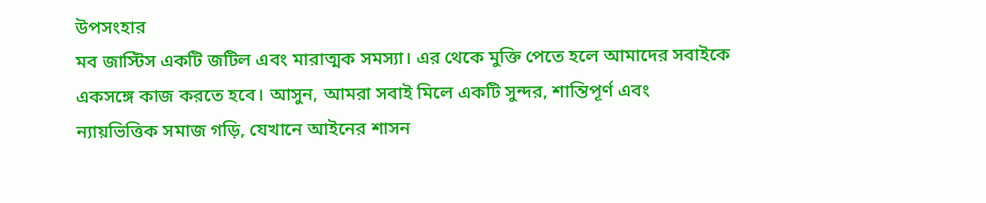উপসংহার
মব জাস্টিস একটি জটিল এবং মারাত্মক সমস্যা। এর থেকে মুক্তি পেতে হলে আমাদের সবাইকে একসঙ্গে কাজ করতে হবে। আসুন, আমরা সবাই মিলে একটি সুন্দর, শান্তিপূর্ণ এবং ন্যায়ভিত্তিক সমাজ গড়ি, যেখানে আইনের শাসন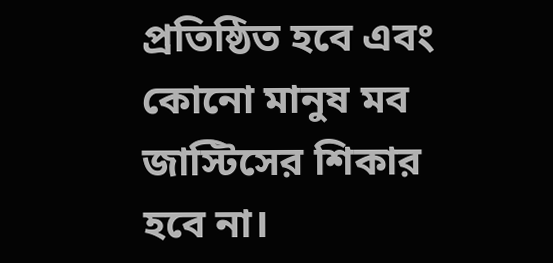প্রতিষ্ঠিত হবে এবং কোনো মানুষ মব জাস্টিসের শিকার হবে না।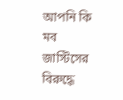আপনি কি মব জাস্টিসের বিরুদ্ধে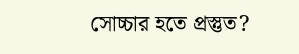সোচ্চার হতে প্রস্তুত?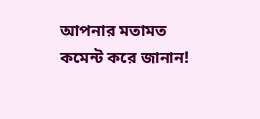আপনার মতামত কমেন্ট করে জানান!